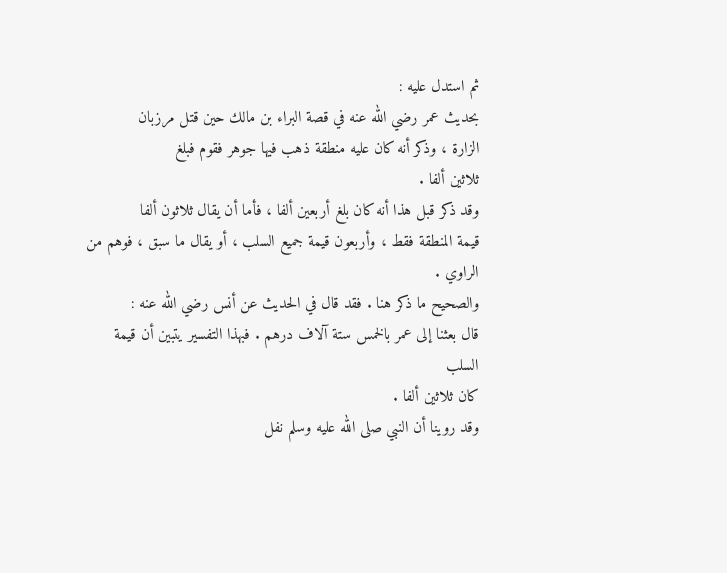ثم استدل عليه :
بحديث عمر رضي الله عنه في قصة البراء بن مالك حين قتل مرزبان
الزارة ، وذكر أنه كان عليه منطقة ذهب فيها جوهر فقوم فبلغ
ثلاثين ألفا .
وقد ذكر قبل هذا أنه كان بلغ أربعين ألفا ، فأما أن يقال ثلاثون ألفا
قيمة المنطقة فقط ، وأربعون قيمة جميع السلب ، أو يقال ما سبق ، فوهم من
الراوي .
والصحيح ما ذكر هنا . فقد قال في الحديث عن أنس رضي الله عنه :
قال بعثنا إلى عمر بالخمس ستة آلاف درهم . فبهذا التفسير يتبين أن قيمة السلب
كان ثلاثين ألفا .
وقد روينا أن النبي صلى الله عليه وسلم نفل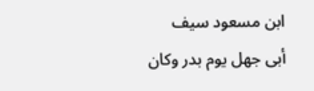ابن مسعود سيف
أبى جهل يوم بدر وكان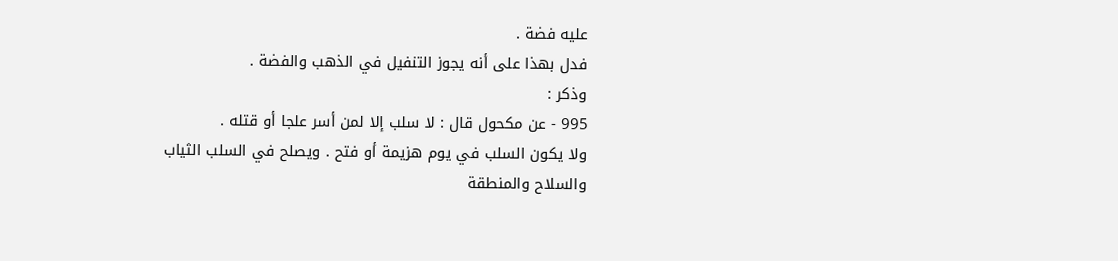عليه فضة .
فدل بهذا على أنه يجوز التنفيل في الذهب والفضة .
وذكر :
995 - عن مكحول قال : لا سلب إلا لمن أسر علجا أو قتله .
ولا يكون السلب في يوم هزيمة أو فتح . ويصلح في السلب الثياب
والسلاح والمنطقة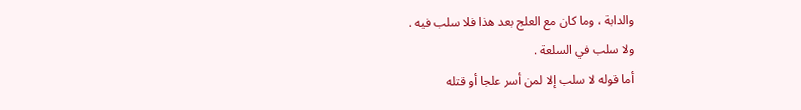والدابة ، وما كان مع العلج بعد هذا فلا سلب فيه .
ولا سلب في السلعة .
أما قوله لا سلب إلا لمن أسر علجا أو قتله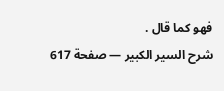فهو كما قال .
شرح السير الكبير — صفحة 617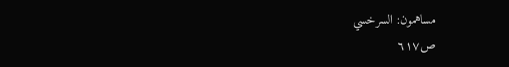مساهمون: السرخسي
ص٦١٧